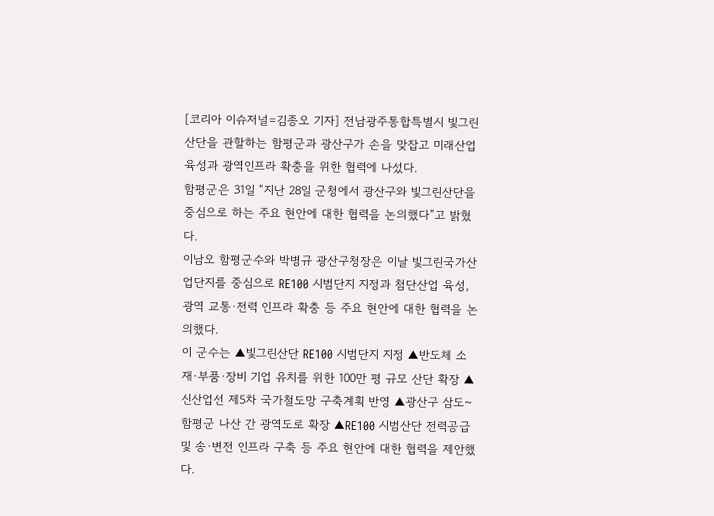[코리아 이슈저널=김종오 기자] 전남광주통합특별시 빛그린산단을 관할하는 함평군과 광산구가 손을 맞잡고 미래산업 육성과 광역인프라 확충을 위한 협력에 나섰다.
함평군은 31일 “지난 28일 군청에서 광산구와 빛그린산단을 중심으로 하는 주요 현안에 대한 협력을 논의했다”고 밝혔다.
이남오 함평군수와 박병규 광산구청장은 이날 빛그린국가산업단지를 중심으로 RE100 시범단지 지정과 첨단산업 육성, 광역 교통·전력 인프라 확충 등 주요 현안에 대한 협력을 논의했다.
이 군수는 ▲빛그린산단 RE100 시범단지 지정 ▲반도체 소재·부품·장비 기업 유치를 위한 100만 평 규모 산단 확장 ▲신산업선 제5차 국가철도망 구축계획 반영 ▲광산구 삼도~함평군 나산 간 광역도로 확장 ▲RE100 시범산단 전력공급 및 송·변전 인프라 구축 등 주요 현안에 대한 협력을 제안했다.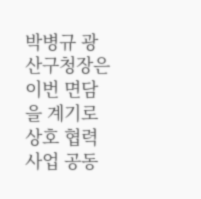박병규 광산구청장은 이번 면담을 계기로 상호 협력 사업 공동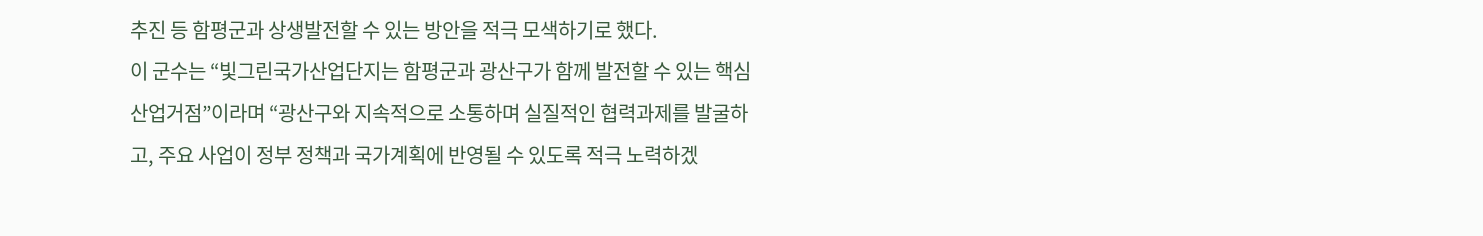추진 등 함평군과 상생발전할 수 있는 방안을 적극 모색하기로 했다.
이 군수는 “빛그린국가산업단지는 함평군과 광산구가 함께 발전할 수 있는 핵심 산업거점”이라며 “광산구와 지속적으로 소통하며 실질적인 협력과제를 발굴하고, 주요 사업이 정부 정책과 국가계획에 반영될 수 있도록 적극 노력하겠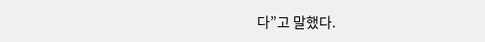다”고 말했다.